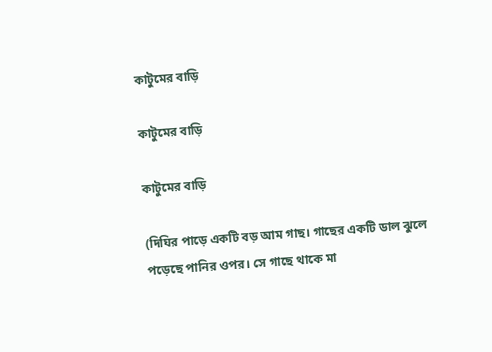কাটুমের বাড়ি

কাটুমের বাড়ি

কাটুমের বাড়ি

(দিঘির পাড়ে একটি বড় আম গাছ। গাছের একটি ডাল ঝুলে পড়েছে পানির ওপর। সে গাছে থাকে মা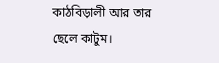কাঠবিড়ালী আর তার ছেলে কাটুম।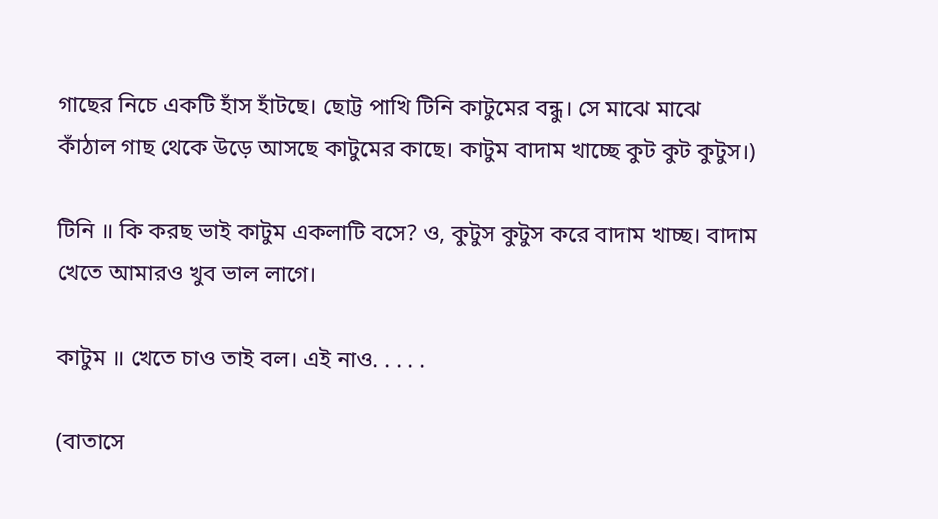গাছের নিচে একটি হাঁস হাঁটছে। ছোট্ট পাখি টিনি কাটুমের বন্ধু। সে মাঝে মাঝে কাঁঠাল গাছ থেকে উড়ে আসছে কাটুমের কাছে। কাটুম বাদাম খাচ্ছে কুট কুট কুটুস।)

টিনি ॥ কি করছ ভাই কাটুম একলাটি বসে? ও, কুটুস কুটুস করে বাদাম খাচ্ছ। বাদাম খেতে আমারও খুব ভাল লাগে।

কাটুম ॥ খেতে চাও তাই বল। এই নাও. . . . .

(বাতাসে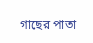গাছের পাতা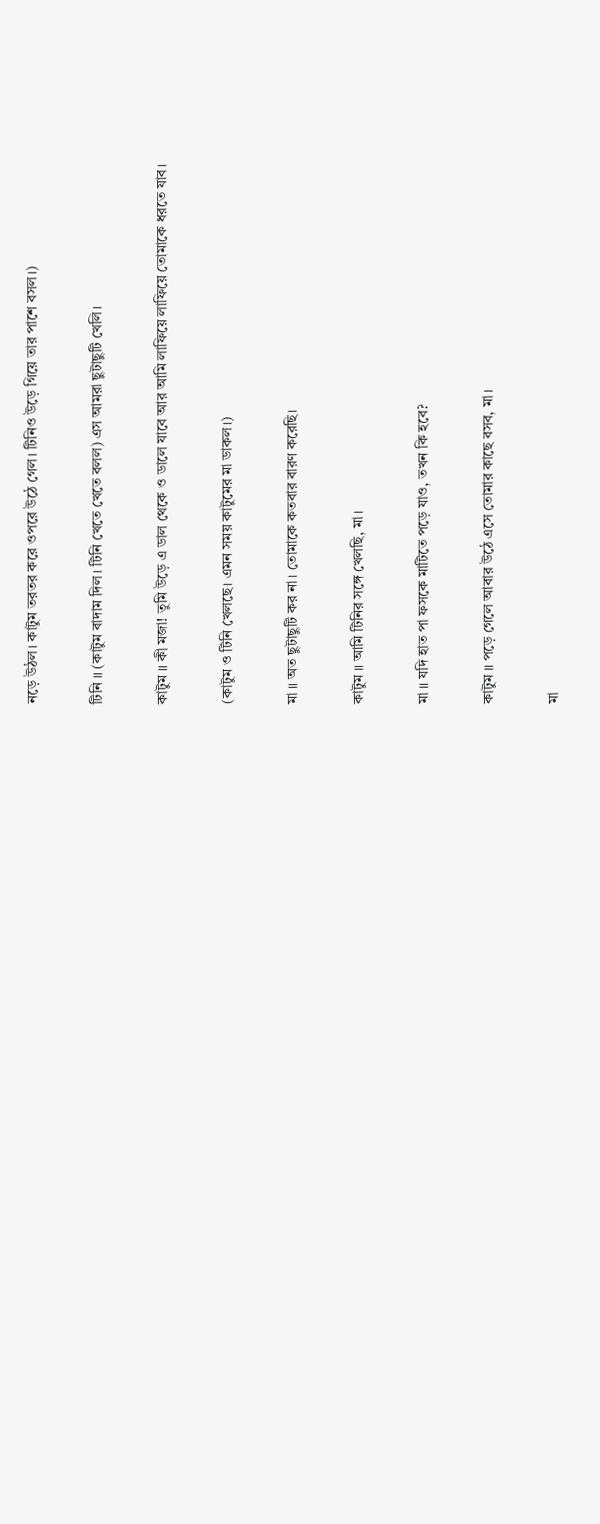নড়ে উঠল। কাটুম তরতর করে ওপরে উঠে গেল। টিনিও উড়ে গিয়ে তার পাশে বসল।)

টিনি ॥ (কাটুম বাদাম দিল। টিনি খেতে খেতে বলল) এস আমরা ছুটাছুটি খেলি।

কাটুম ॥ কী মজা! তুমি উড়ে এ ডাল থেকে ও ডালে যাবে আর আমি লাফিয়ে লাফিয়ে তোমাকে ধরতে যাব।

(কাটুম ও টিনি খেলছে। এমন সময় কাটুমের মা ডাকল।)

মা ॥ অত ছুটাছুটি কর না। তোমাকে কতবার বারণ করেছি।

কাটুম ॥ আমি টিনির সঙ্গে খেলছি, মা।

মা ॥ যদি হাত পা ফসকে মাটিতে পড়ে যাও, তখন কি হবে?

কাটুম ॥ পড়ে গেলে আবার উঠে এসে তোমার কাছে বসব, মা।

মা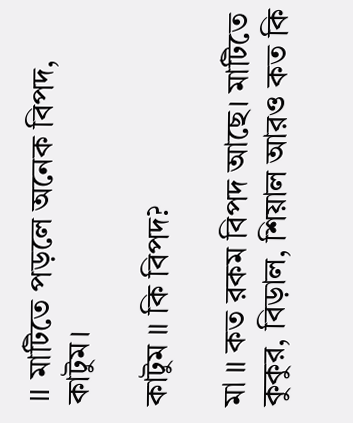॥ মাটিতে পড়লে অনেক বিপদ, কাটুম।

কাটুম ॥ কি বিপদ?

মা ॥ কত রকম বিপদ আছে। মাটিতে কুকুর, বিড়াল, শিয়াল আরও কত কি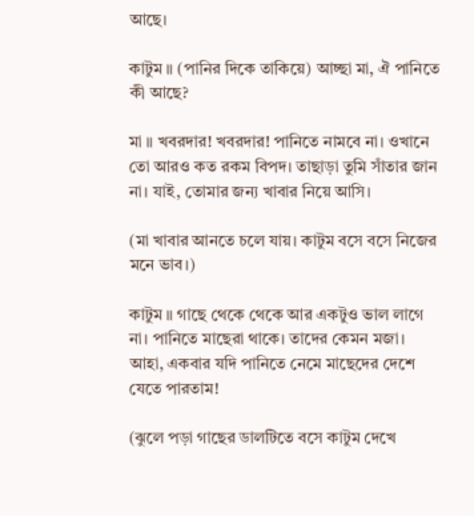আছে।

কাটুম ॥ (পানির দিকে তাকিয়ে) আচ্ছা মা, ঐ পানিতে কী আছে?

মা ॥ খবরদার! খবরদার! পানিতে নামবে না। ওখানে তো আরও কত রকম বিপদ। তাছাড়া তুমি সাঁতার জান না। যাই, তোমার জন্য খাবার নিয়ে আসি।

(মা খাবার আনতে চলে যায়। কাটুম বসে বসে নিজের মনে ভাব।)

কাটুম ॥ গাছে থেকে থেকে আর একটুও ভাল লাগে না। পানিতে মাছেরা থাকে। তাদের কেমন মজা। আহা, একবার যদি পানিতে নেমে মাছেদের দেশে যেতে পারতাম!

(ঝুলে পড়া গাছের ডালটিতে বসে কাটুম দেখে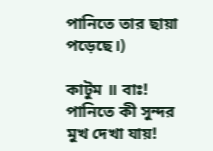পানিতে তার ছায়া পড়েছে।)

কাটুম ॥ বাঃ! পানিতে কী সুন্দর মুখ দেখা যায়!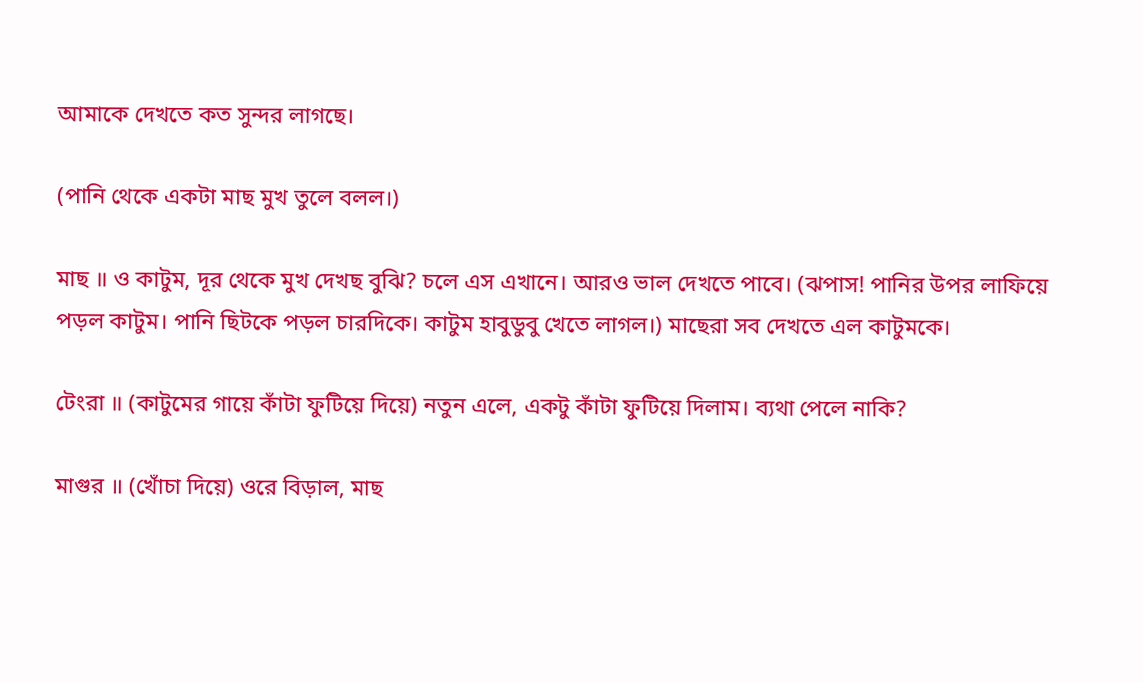আমাকে দেখতে কত সুন্দর লাগছে।

(পানি থেকে একটা মাছ মুখ তুলে বলল।)

মাছ ॥ ও কাটুম, দূর থেকে মুখ দেখছ বুঝি? চলে এস এখানে। আরও ভাল দেখতে পাবে। (ঝপাস! পানির উপর লাফিয়ে পড়ল কাটুম। পানি ছিটকে পড়ল চারদিকে। কাটুম হাবুডুবু খেতে লাগল।) মাছেরা সব দেখতে এল কাটুমকে।

টেংরা ॥ (কাটুমের গায়ে কাঁটা ফুটিয়ে দিয়ে) নতুন এলে, একটু কাঁটা ফুটিয়ে দিলাম। ব্যথা পেলে নাকি?

মাগুর ॥ (খোঁচা দিয়ে) ওরে বিড়াল, মাছ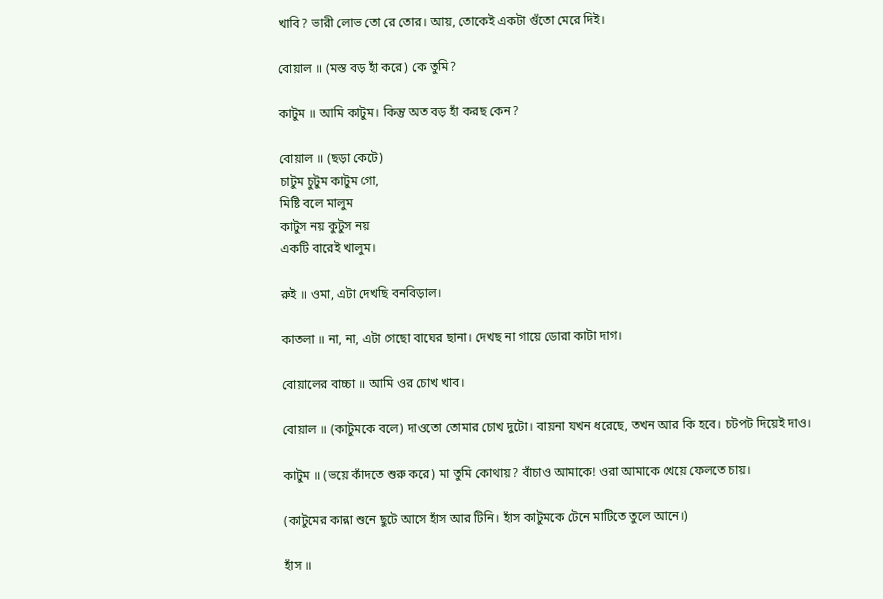খাবি? ভারী লোভ তো রে তোর। আয়, তোকেই একটা গুঁতো মেরে দিই।

বোয়াল ॥ (মস্ত বড় হাঁ করে) কে তুমি?

কাটুম ॥ আমি কাটুম। কিন্তু অত বড় হাঁ করছ কেন?

বোয়াল ॥ (ছড়া কেটে)
চাটুম চুটুম কাটুম গো,
মিষ্টি বলে মালুম
কাটুস নয় কুটুস নয়
একটি বারেই খালুম।

রুই ॥ ওমা, এটা দেখছি বনবিড়াল।

কাতলা ॥ না, না, এটা গেছো বাঘের ছানা। দেখছ না গায়ে ডোরা কাটা দাগ।

বোয়ালের বাচ্চা ॥ আমি ওর চোখ খাব।

বোয়াল ॥ (কাটুমকে বলে) দাওতো তোমার চোখ দুটো। বায়না যখন ধরেছে, তখন আর কি হবে। চটপট দিয়েই দাও।

কাটুম ॥ (ভয়ে কাঁদতে শুরু করে) মা তুমি কোথায়? বাঁচাও আমাকে! ওরা আমাকে খেয়ে ফেলতে চায়।

(কাটুমের কান্না শুনে ছুটে আসে হাঁস আর টিনি। হাঁস কাটুমকে টেনে মাটিতে তুলে আনে।)

হাঁস ॥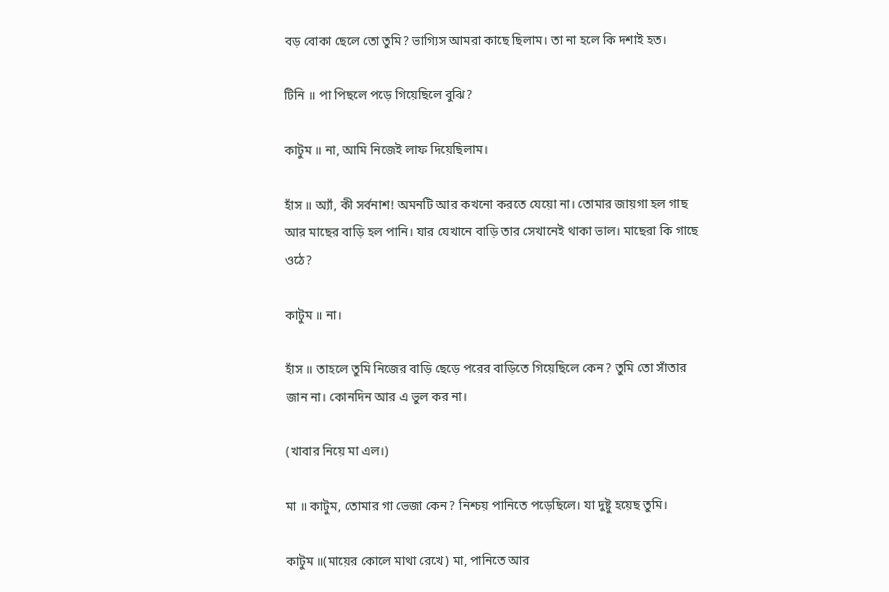বড় বোকা ছেলে তো তুমি? ভাগ্যিস আমরা কাছে ছিলাম। তা না হলে কি দশাই হত।

টিনি ॥ পা পিছলে পড়ে গিয়েছিলে বুঝি?

কাটুম ॥ না, আমি নিজেই লাফ দিয়েছিলাম।

হাঁস ॥ অ্যাঁ, কী সর্বনাশ! অমনটি আর কখনো করতে যেয়ো না। তোমার জায়গা হল গাছ আর মাছের বাড়ি হল পানি। যার যেখানে বাড়ি তার সেখানেই থাকা ভাল। মাছেরা কি গাছে ওঠে?

কাটুম ॥ না।

হাঁস ॥ তাহলে তুমি নিজের বাড়ি ছেড়ে পরের বাড়িতে গিয়েছিলে কেন? তুমি তো সাঁতার জান না। কোনদিন আর এ ভুল কর না।

(খাবার নিয়ে মা এল।)

মা ॥ কাটুম, তোমার গা ভেজা কেন? নিশ্চয় পানিতে পড়েছিলে। যা দুষ্টু হয়েছ তুমি।

কাটুম ॥(মায়ের কোলে মাথা রেখে) মা, পানিতে আর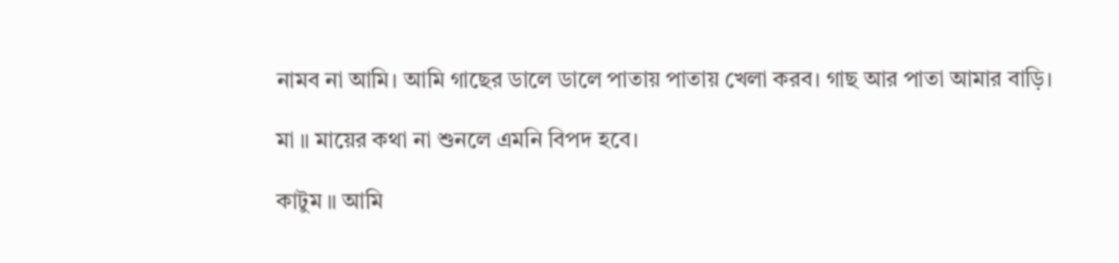নামব না আমি। আমি গাছের ডালে ডালে পাতায় পাতায় খেলা করব। গাছ আর পাতা আমার বাড়ি।

মা ॥ মায়ের কথা না শুনলে এমনি বিপদ হবে।

কাটুম ॥ আমি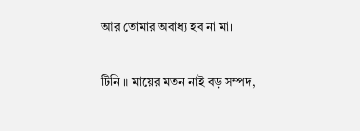আর তোমার অবাধ্য হব না মা।

টিনি ॥ মায়ের মতন নাই বড় সম্পদ,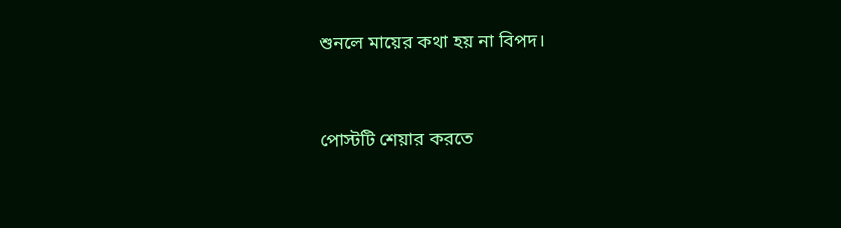শুনলে মায়ের কথা হয় না বিপদ।


পোস্টটি শেয়ার করতে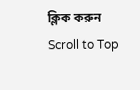ক্লিক করুন
Scroll to Top